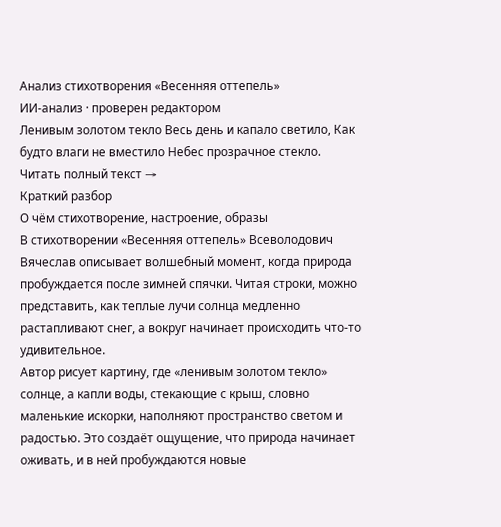Анализ стихотворения «Весенняя оттепель»
ИИ-анализ · проверен редактором
Ленивым золотом текло Весь день и капало светило, Как будто влаги не вместило Небес прозрачное стекло.
Читать полный текст →
Краткий разбор
О чём стихотворение, настроение, образы
В стихотворении «Весенняя оттепель» Всеволодович Вячеслав описывает волшебный момент, когда природа пробуждается после зимней спячки. Читая строки, можно представить, как теплые лучи солнца медленно растапливают снег, а вокруг начинает происходить что-то удивительное.
Автор рисует картину, где «ленивым золотом текло» солнце, а капли воды, стекающие с крыш, словно маленькие искорки, наполняют пространство светом и радостью. Это создаёт ощущение, что природа начинает оживать, и в ней пробуждаются новые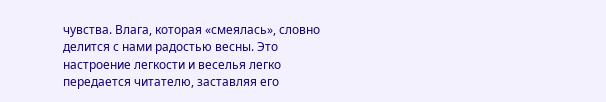чувства. Влага, которая «смеялась», словно делится с нами радостью весны. Это настроение легкости и веселья легко передается читателю, заставляя его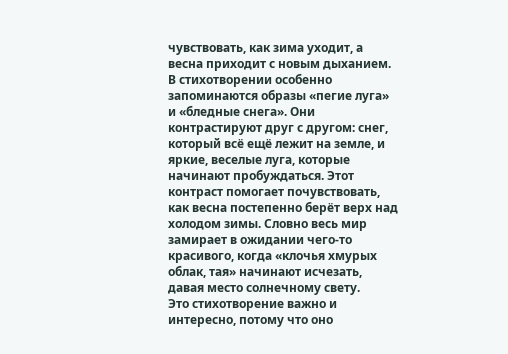чувствовать, как зима уходит, а весна приходит с новым дыханием.
В стихотворении особенно запоминаются образы «пегие луга» и «бледные снега». Они контрастируют друг с другом: снег, который всё ещё лежит на земле, и яркие, веселые луга, которые начинают пробуждаться. Этот контраст помогает почувствовать, как весна постепенно берёт верх над холодом зимы. Словно весь мир замирает в ожидании чего-то красивого, когда «клочья хмурых облак, тая» начинают исчезать, давая место солнечному свету.
Это стихотворение важно и интересно, потому что оно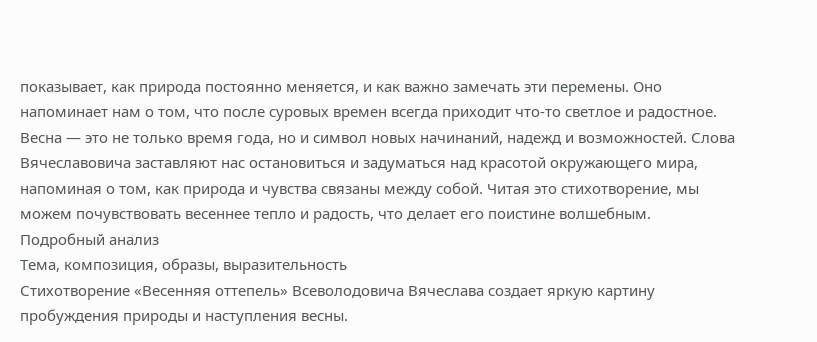показывает, как природа постоянно меняется, и как важно замечать эти перемены. Оно напоминает нам о том, что после суровых времен всегда приходит что-то светлое и радостное. Весна — это не только время года, но и символ новых начинаний, надежд и возможностей. Слова Вячеславовича заставляют нас остановиться и задуматься над красотой окружающего мира, напоминая о том, как природа и чувства связаны между собой. Читая это стихотворение, мы можем почувствовать весеннее тепло и радость, что делает его поистине волшебным.
Подробный анализ
Тема, композиция, образы, выразительность
Стихотворение «Весенняя оттепель» Всеволодовича Вячеслава создает яркую картину пробуждения природы и наступления весны.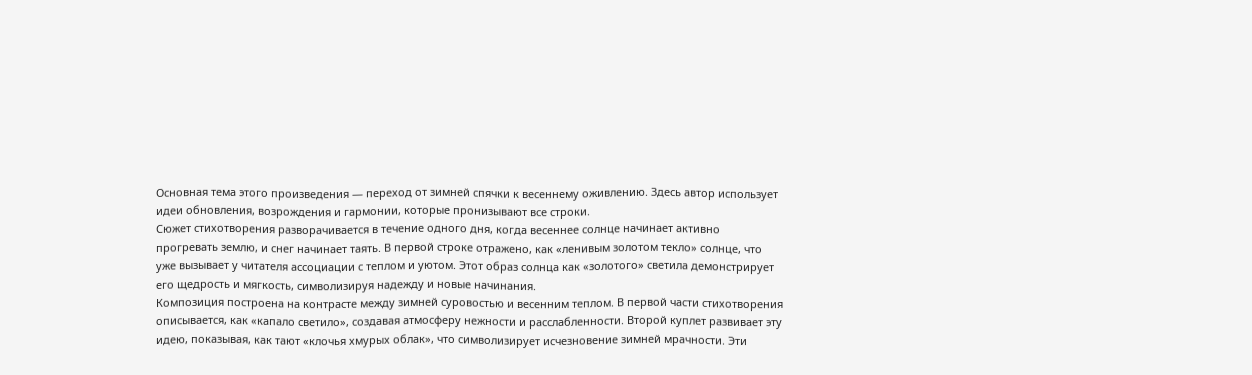Основная тема этого произведения — переход от зимней спячки к весеннему оживлению. Здесь автор использует идеи обновления, возрождения и гармонии, которые пронизывают все строки.
Сюжет стихотворения разворачивается в течение одного дня, когда весеннее солнце начинает активно прогревать землю, и снег начинает таять. В первой строке отражено, как «ленивым золотом текло» солнце, что уже вызывает у читателя ассоциации с теплом и уютом. Этот образ солнца как «золотого» светила демонстрирует его щедрость и мягкость, символизируя надежду и новые начинания.
Композиция построена на контрасте между зимней суровостью и весенним теплом. В первой части стихотворения описывается, как «капало светило», создавая атмосферу нежности и расслабленности. Второй куплет развивает эту идею, показывая, как тают «клочья хмурых облак», что символизирует исчезновение зимней мрачности. Эти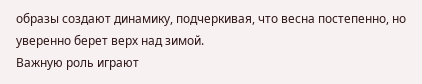образы создают динамику, подчеркивая, что весна постепенно, но уверенно берет верх над зимой.
Важную роль играют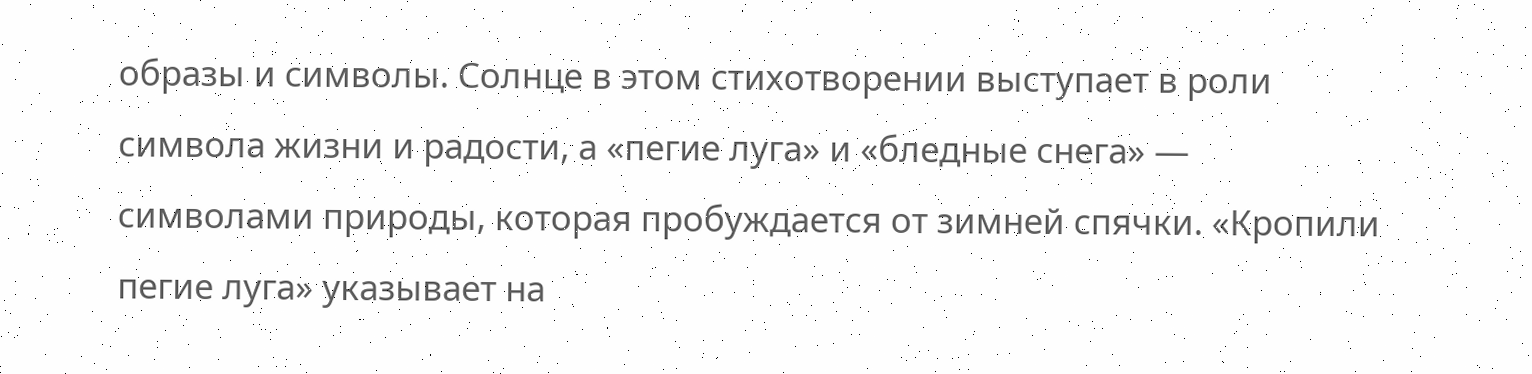образы и символы. Солнце в этом стихотворении выступает в роли символа жизни и радости, а «пегие луга» и «бледные снега» — символами природы, которая пробуждается от зимней спячки. «Кропили пегие луга» указывает на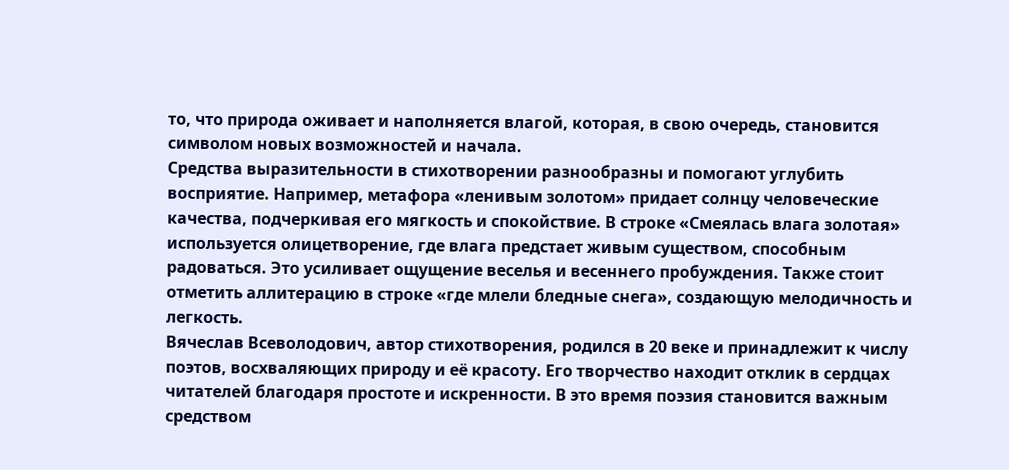то, что природа оживает и наполняется влагой, которая, в свою очередь, становится символом новых возможностей и начала.
Средства выразительности в стихотворении разнообразны и помогают углубить восприятие. Например, метафора «ленивым золотом» придает солнцу человеческие качества, подчеркивая его мягкость и спокойствие. В строке «Смеялась влага золотая» используется олицетворение, где влага предстает живым существом, способным радоваться. Это усиливает ощущение веселья и весеннего пробуждения. Также стоит отметить аллитерацию в строке «где млели бледные снега», создающую мелодичность и легкость.
Вячеслав Всеволодович, автор стихотворения, родился в 20 веке и принадлежит к числу поэтов, восхваляющих природу и её красоту. Его творчество находит отклик в сердцах читателей благодаря простоте и искренности. В это время поэзия становится важным средством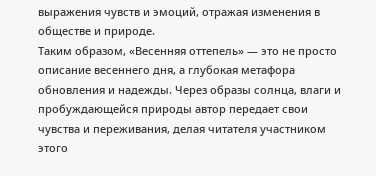выражения чувств и эмоций, отражая изменения в обществе и природе.
Таким образом, «Весенняя оттепель» — это не просто описание весеннего дня, а глубокая метафора обновления и надежды. Через образы солнца, влаги и пробуждающейся природы автор передает свои чувства и переживания, делая читателя участником этого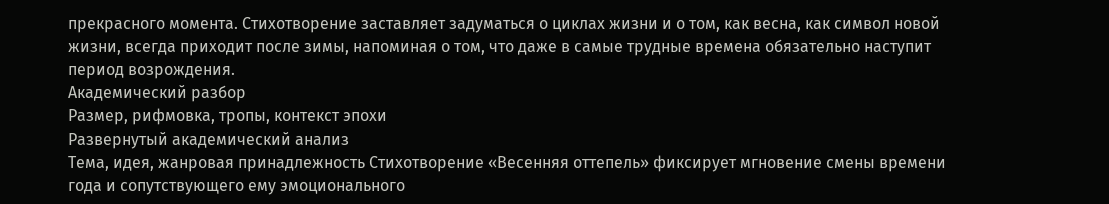прекрасного момента. Стихотворение заставляет задуматься о циклах жизни и о том, как весна, как символ новой жизни, всегда приходит после зимы, напоминая о том, что даже в самые трудные времена обязательно наступит период возрождения.
Академический разбор
Размер, рифмовка, тропы, контекст эпохи
Развернутый академический анализ
Тема, идея, жанровая принадлежность Стихотворение «Весенняя оттепель» фиксирует мгновение смены времени года и сопутствующего ему эмоционального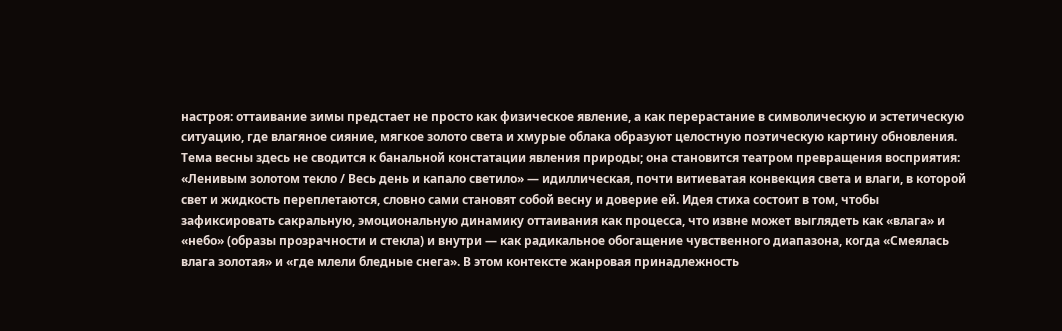настроя: оттаивание зимы предстает не просто как физическое явление, а как перерастание в символическую и эстетическую ситуацию, где влагяное сияние, мягкое золото света и хмурые облака образуют целостную поэтическую картину обновления. Тема весны здесь не сводится к банальной констатации явления природы; она становится театром превращения восприятия: «Ленивым золотом текло / Весь день и капало светило» — идиллическая, почти витиеватая конвекция света и влаги, в которой свет и жидкость переплетаются, словно сами становят собой весну и доверие ей. Идея стиха состоит в том, чтобы зафиксировать сакральную, эмоциональную динамику оттаивания как процесса, что извне может выглядеть как «влага» и «небо» (образы прозрачности и стекла) и внутри — как радикальное обогащение чувственного диапазона, когда «Смеялась влага золотая» и «где млели бледные снега». В этом контексте жанровая принадлежность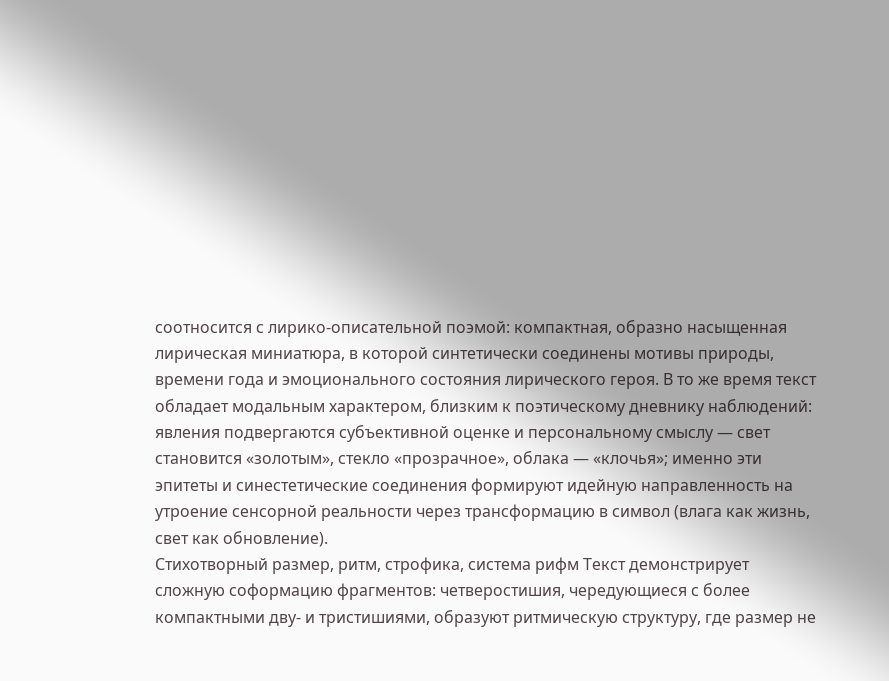соотносится с лирико-описательной поэмой: компактная, образно насыщенная лирическая миниатюра, в которой синтетически соединены мотивы природы, времени года и эмоционального состояния лирического героя. В то же время текст обладает модальным характером, близким к поэтическому дневнику наблюдений: явления подвергаются субъективной оценке и персональному смыслу — свет становится «золотым», стекло «прозрачное», облака — «клочья»; именно эти эпитеты и синестетические соединения формируют идейную направленность на утроение сенсорной реальности через трансформацию в символ (влага как жизнь, свет как обновление).
Стихотворный размер, ритм, строфика, система рифм Текст демонстрирует сложную соформацию фрагментов: четверостишия, чередующиеся с более компактными дву- и тристишиями, образуют ритмическую структуру, где размер не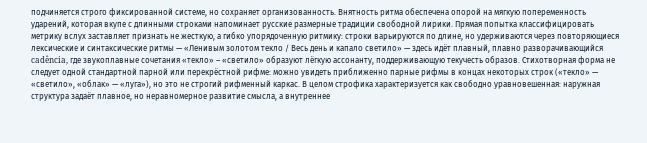подчиняется строго фиксированной системе, но сохраняет организованность. Внятность ритма обеспечена опорой на мягкую попеременность ударений, которая вкупе с длинными строками напоминает русские размерные традиции свободной лирики. Прямая попытка классифицировать метрику вслух заставляет признать не жесткую, а гибко упорядоченную ритмику: строки варьируются по длине, но удерживаются через повторяющиеся лексические и синтаксические ритмы — «Ленивым золотом текло / Весь день и капало светило» — здесь идёт плавный, плавно разворачивающийся cadência, где звукоплавные сочетания «текло» – «светило» образуют лёгкую ассонанту, поддерживающую текучесть образов. Стихотворная форма не следует одной стандартной парной или перекрёстной рифме: можно увидеть приближенно парные рифмы в концах некоторых строк («текло» — «светило», «облак» — «луга»), но это не строгий рифменный каркас. В целом строфика характеризуется как свободно уравновешенная: наружная структура задаёт плавное, но неравномерное развитие смысла, а внутреннее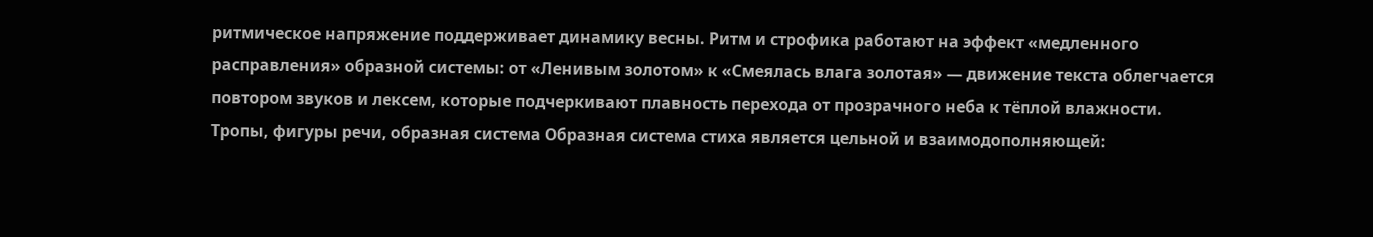ритмическое напряжение поддерживает динамику весны. Ритм и строфика работают на эффект «медленного расправления» образной системы: от «Ленивым золотом» к «Смеялась влага золотая» — движение текста облегчается повтором звуков и лексем, которые подчеркивают плавность перехода от прозрачного неба к тёплой влажности.
Тропы, фигуры речи, образная система Образная система стиха является цельной и взаимодополняющей: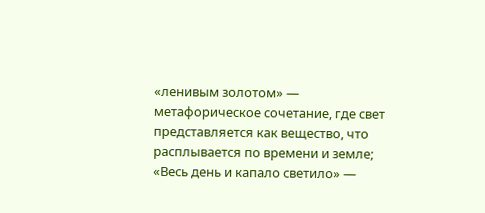«ленивым золотом» — метафорическое сочетание, где свет представляется как вещество, что расплывается по времени и земле; «Весь день и капало светило» —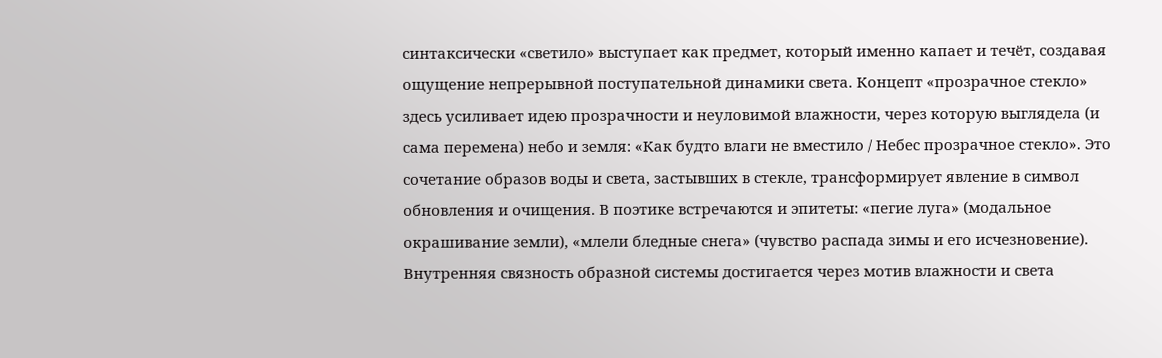синтаксически «светило» выступает как предмет, который именно капает и течёт, создавая ощущение непрерывной поступательной динамики света. Концепт «прозрачное стекло» здесь усиливает идею прозрачности и неуловимой влажности, через которую выглядела (и сама перемена) небо и земля: «Как будто влаги не вместило / Небес прозрачное стекло». Это сочетание образов воды и света, застывших в стекле, трансформирует явление в символ обновления и очищения. В поэтике встречаются и эпитеты: «пегие луга» (модальное окрашивание земли), «млели бледные снега» (чувство распада зимы и его исчезновение). Внутренняя связность образной системы достигается через мотив влажности и света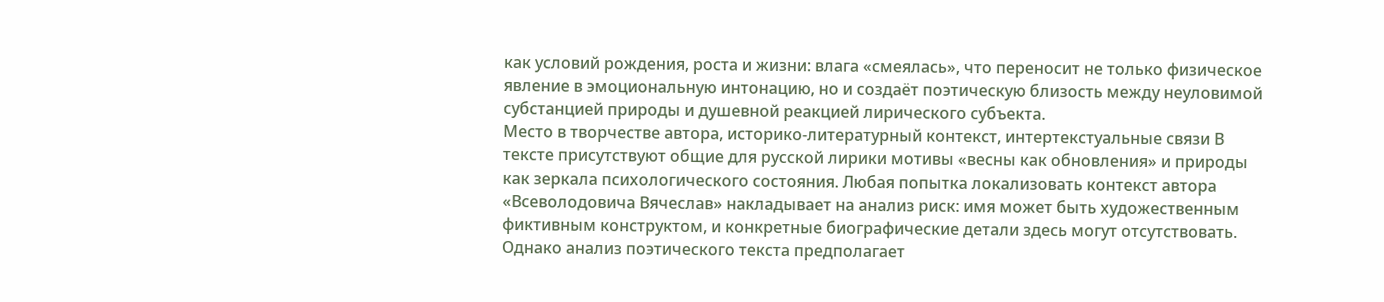как условий рождения, роста и жизни: влага «смеялась», что переносит не только физическое явление в эмоциональную интонацию, но и создаёт поэтическую близость между неуловимой субстанцией природы и душевной реакцией лирического субъекта.
Место в творчестве автора, историко-литературный контекст, интертекстуальные связи В тексте присутствуют общие для русской лирики мотивы «весны как обновления» и природы как зеркала психологического состояния. Любая попытка локализовать контекст автора «Всеволодовича Вячеслав» накладывает на анализ риск: имя может быть художественным фиктивным конструктом, и конкретные биографические детали здесь могут отсутствовать. Однако анализ поэтического текста предполагает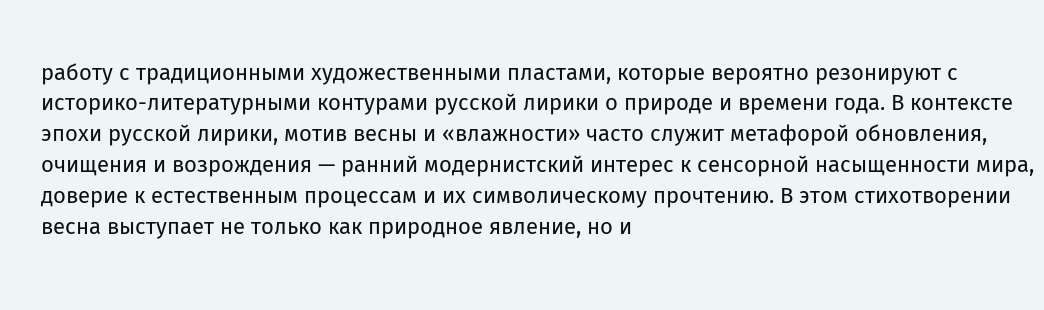работу с традиционными художественными пластами, которые вероятно резонируют с историко-литературными контурами русской лирики о природе и времени года. В контексте эпохи русской лирики, мотив весны и «влажности» часто служит метафорой обновления, очищения и возрождения — ранний модернистский интерес к сенсорной насыщенности мира, доверие к естественным процессам и их символическому прочтению. В этом стихотворении весна выступает не только как природное явление, но и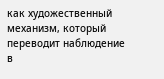как художественный механизм, который переводит наблюдение в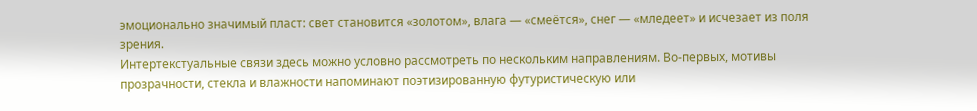эмоционально значимый пласт: свет становится «золотом», влага — «смеётся», снег — «мледеет» и исчезает из поля зрения.
Интертекстуальные связи здесь можно условно рассмотреть по нескольким направлениям. Во-первых, мотивы прозрачности, стекла и влажности напоминают поэтизированную футуристическую или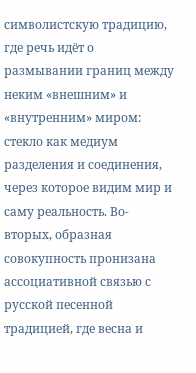символистскую традицию, где речь идёт о размывании границ между неким «внешним» и «внутренним» миром: стекло как медиум разделения и соединения, через которое видим мир и саму реальность. Во-вторых, образная совокупность пронизана ассоциативной связью с русской песенной традицией, где весна и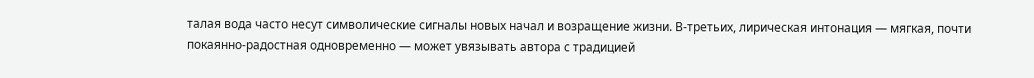талая вода часто несут символические сигналы новых начал и возращение жизни. В-третьих, лирическая интонация — мягкая, почти покаянно-радостная одновременно — может увязывать автора с традицией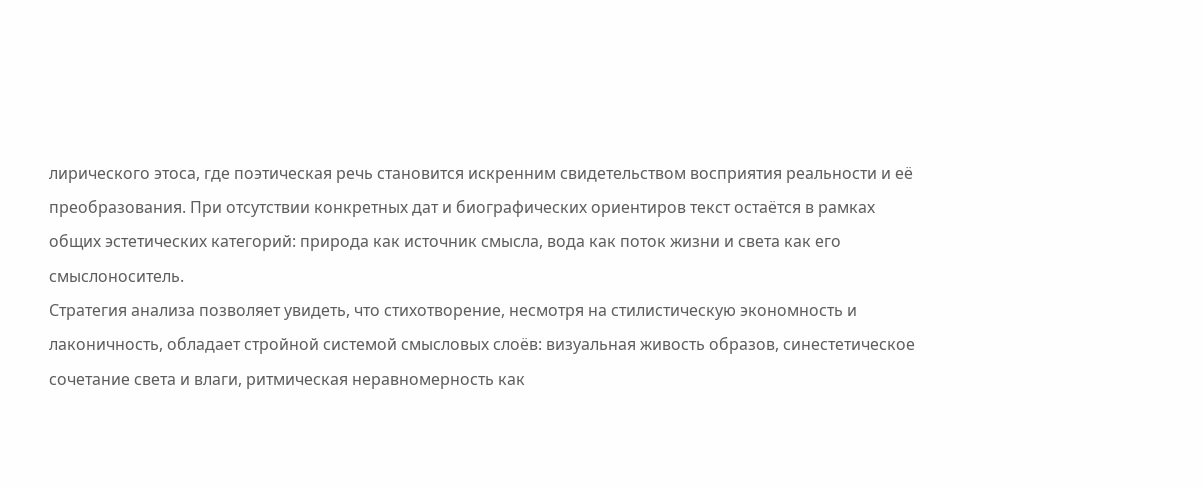лирического этоса, где поэтическая речь становится искренним свидетельством восприятия реальности и её преобразования. При отсутствии конкретных дат и биографических ориентиров текст остаётся в рамках общих эстетических категорий: природа как источник смысла, вода как поток жизни и света как его смыслоноситель.
Стратегия анализа позволяет увидеть, что стихотворение, несмотря на стилистическую экономность и лаконичность, обладает стройной системой смысловых слоёв: визуальная живость образов, синестетическое сочетание света и влаги, ритмическая неравномерность как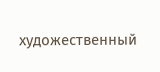художественный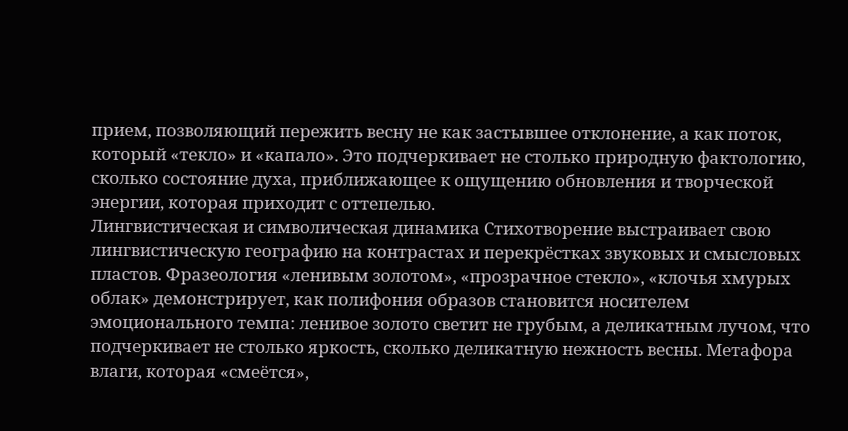прием, позволяющий пережить весну не как застывшее отклонение, а как поток, который «текло» и «капало». Это подчеркивает не столько природную фактологию, сколько состояние духа, приближающее к ощущению обновления и творческой энергии, которая приходит с оттепелью.
Лингвистическая и символическая динамика Стихотворение выстраивает свою лингвистическую географию на контрастах и перекрёстках звуковых и смысловых пластов. Фразеология «ленивым золотом», «прозрачное стекло», «клочья хмурых облак» демонстрирует, как полифония образов становится носителем эмоционального темпа: ленивое золото светит не грубым, а деликатным лучом, что подчеркивает не столько яркость, сколько деликатную нежность весны. Метафора влаги, которая «смеётся»,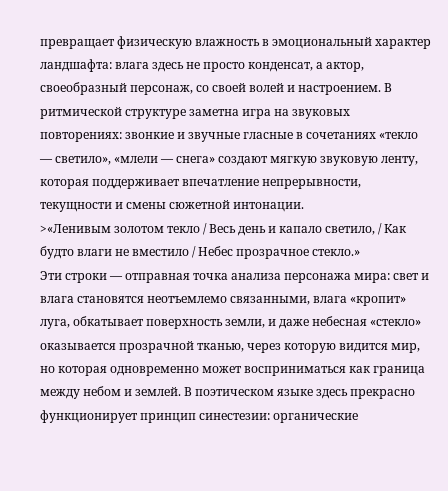превращает физическую влажность в эмоциональный характер ландшафта: влагa здесь не просто конденсат, а актор, своеобразный персонаж, со своей волей и настроением. В ритмической структуре заметна игра на звуковых повторениях: звонкие и звучные гласные в сочетаниях «текло — светило», «млели — снега» создают мягкую звуковую ленту, которая поддерживает впечатление непрерывности, текущности и смены сюжетной интонации.
>«Ленивым золотом текло / Весь день и капало светило, / Как будто влаги не вместило / Небес прозрачное стекло.»
Эти строки — отправная точка анализа персонажа мира: свет и влагa становятся неотъемлемо связанными, влага «кропит» луга, обкатывает поверхность земли, и даже небесная «стекло» оказывается прозрачной тканью, через которую видится мир, но которая одновременно может восприниматься как граница между небом и землей. В поэтическом языке здесь прекрасно функционирует принцип синестезии: органические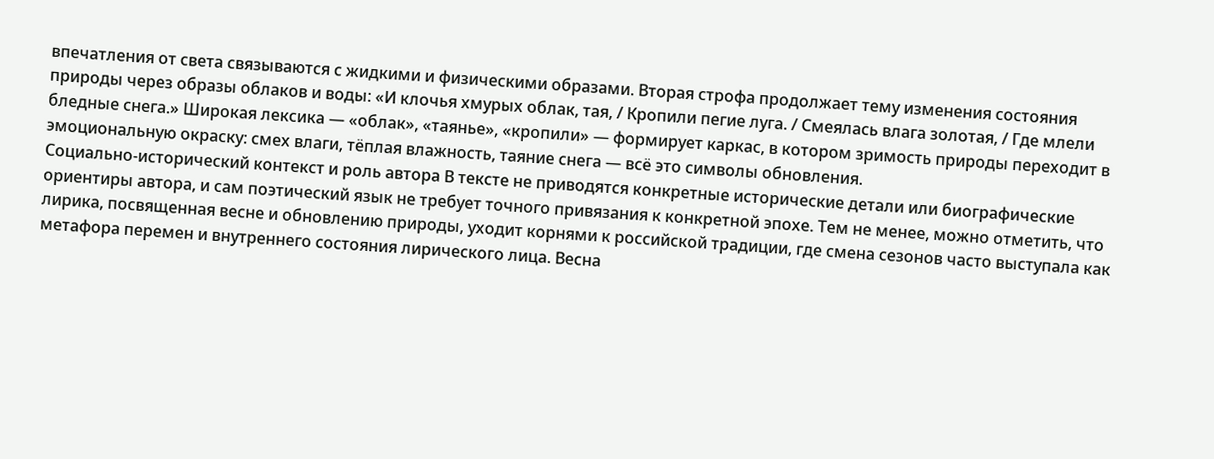впечатления от света связываются с жидкими и физическими образами. Вторая строфа продолжает тему изменения состояния природы через образы облаков и воды: «И клочья хмурых облак, тая, / Кропили пегие луга. / Смеялась влага золотая, / Где млели бледные снега.» Широкая лексика — «облак», «таянье», «кропили» — формирует каркас, в котором зримость природы переходит в эмоциональную окраску: смех влаги, тёплая влажность, таяние снега — всё это символы обновления.
Социально-исторический контекст и роль автора В тексте не приводятся конкретные исторические детали или биографические ориентиры автора, и сам поэтический язык не требует точного привязания к конкретной эпохе. Тем не менее, можно отметить, что лирика, посвященная весне и обновлению природы, уходит корнями к российской традиции, где смена сезонов часто выступала как метафора перемен и внутреннего состояния лирического лица. Весна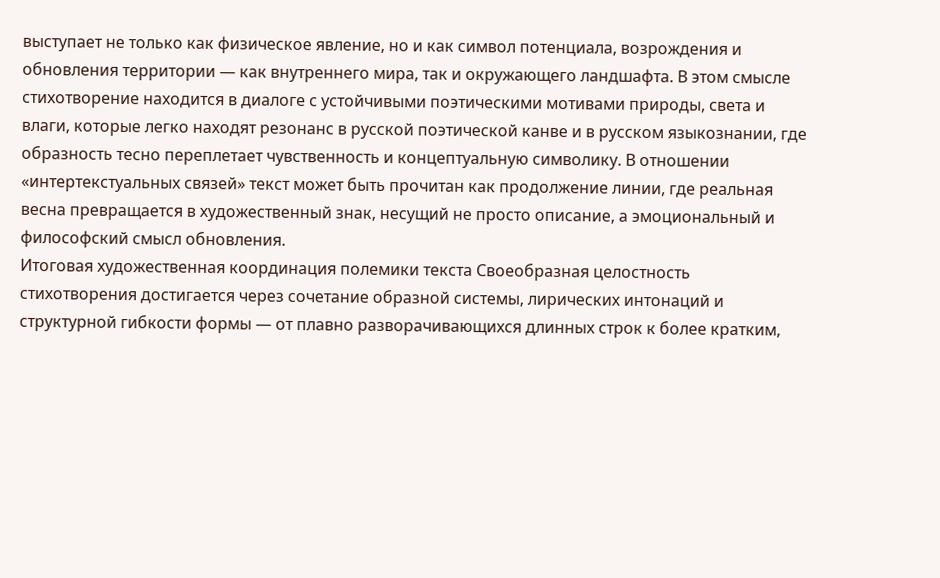выступает не только как физическое явление, но и как символ потенциала, возрождения и обновления территории — как внутреннего мира, так и окружающего ландшафта. В этом смысле стихотворение находится в диалоге с устойчивыми поэтическими мотивами природы, света и влаги, которые легко находят резонанс в русской поэтической канве и в русском языкознании, где образность тесно переплетает чувственность и концептуальную символику. В отношении «интертекстуальных связей» текст может быть прочитан как продолжение линии, где реальная весна превращается в художественный знак, несущий не просто описание, а эмоциональный и философский смысл обновления.
Итоговая художественная координация полемики текста Своеобразная целостность стихотворения достигается через сочетание образной системы, лирических интонаций и структурной гибкости формы — от плавно разворачивающихся длинных строк к более кратким,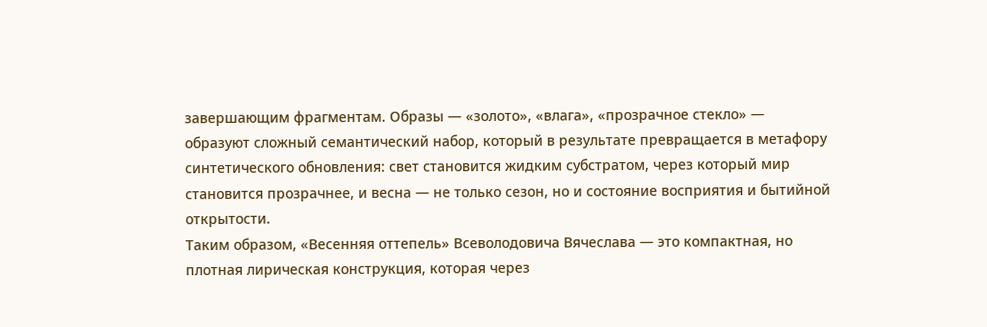завершающим фрагментам. Образы — «золото», «влага», «прозрачное стекло» — образуют сложный семантический набор, который в результате превращается в метафору синтетического обновления: свет становится жидким субстратом, через который мир становится прозрачнее, и весна — не только сезон, но и состояние восприятия и бытийной открытости.
Таким образом, «Весенняя оттепель» Всеволодовича Вячеслава — это компактная, но плотная лирическая конструкция, которая через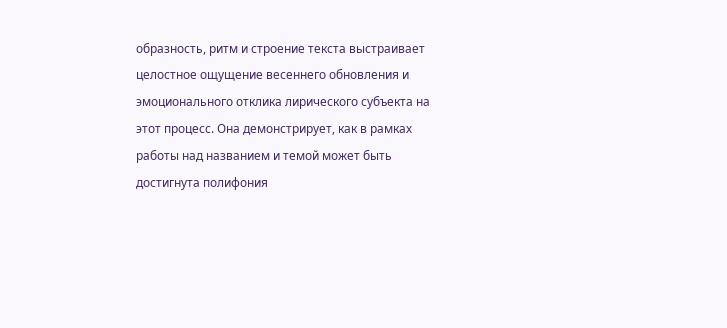образность, ритм и строение текста выстраивает целостное ощущение весеннего обновления и эмоционального отклика лирического субъекта на этот процесс. Она демонстрирует, как в рамках работы над названием и темой может быть достигнута полифония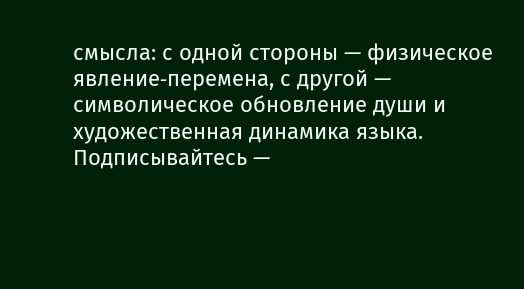смысла: с одной стороны — физическое явление‑перемена, с другой — символическое обновление души и художественная динамика языка.
Подписывайтесь —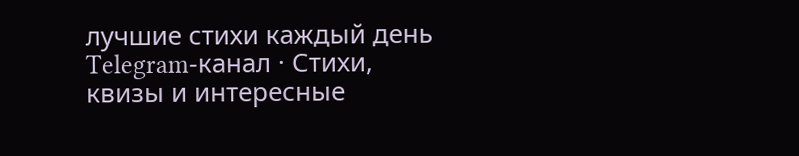лучшие стихи каждый день
Telegram-канал · Стихи, квизы и интересные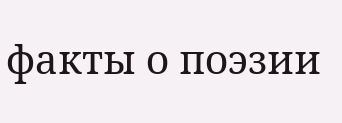факты о поэзии